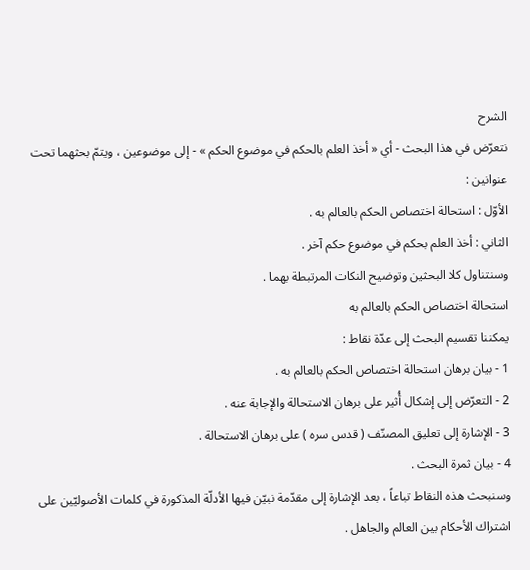الشرح
نتعرّض في هذا البحث - أي « أخذ العلم بالحكم في موضوع الحكم » - إلى موضوعين ، ويتمّ بحثهما تحت عنوانين :
الأوّل : استحالة اختصاص الحكم بالعالم به .
الثاني : أخذ العلم بحكم في موضوع حكم آخر .
وسنتناول كلا البحثين وتوضيح النكات المرتبطة بهما .
استحالة اختصاص الحكم بالعالم به
يمكننا تقسيم البحث إلى عدّة نقاط :
1 - بيان برهان استحالة اختصاص الحكم بالعالم به .
2 - التعرّض إلى إشكال أُثير على برهان الاستحالة والإجابة عنه .
3 - الإشارة إلى تعليق المصنّف ( قدس سره ) على برهان الاستحالة .
4 - بيان ثمرة البحث .
وسنبحث هذه النقاط تباعاً ، بعد الإشارة إلى مقدّمة نبيّن فيها الأدلّة المذكورة في كلمات الأصوليّين على اشتراك الأحكام بين العالم والجاهل .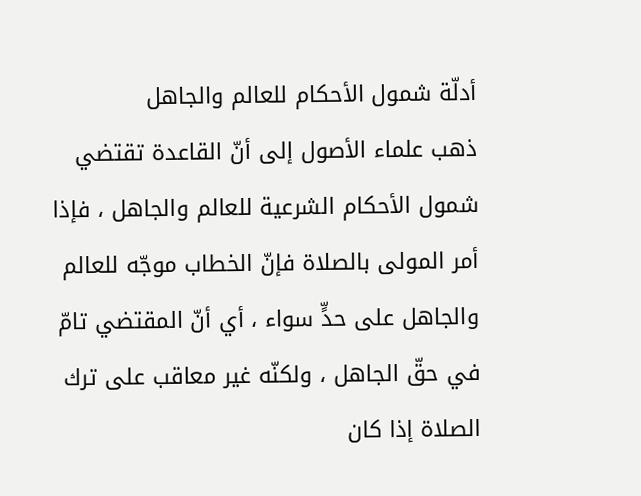أدلّة شمول الأحكام للعالم والجاهل
ذهب علماء الأصول إلى أنّ القاعدة تقتضي شمول الأحكام الشرعية للعالم والجاهل ، فإذا أمر المولى بالصلاة فإنّ الخطاب موجّه للعالم والجاهل على حدٍّ سواء ، أي أنّ المقتضي تامّ في حقّ الجاهل ، ولكنّه غير معاقب على ترك الصلاة إذا كان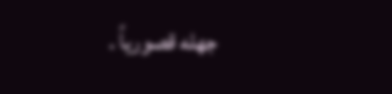جهله قصورياً .